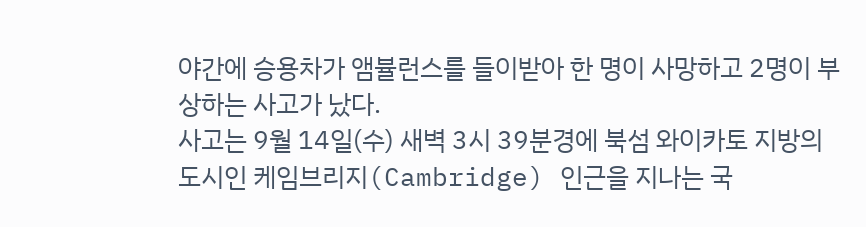야간에 승용차가 앰뷸런스를 들이받아 한 명이 사망하고 2명이 부상하는 사고가 났다.
사고는 9월 14일(수) 새벽 3시 39분경에 북섬 와이카토 지방의 도시인 케임브리지(Cambridge) 인근을 지나는 국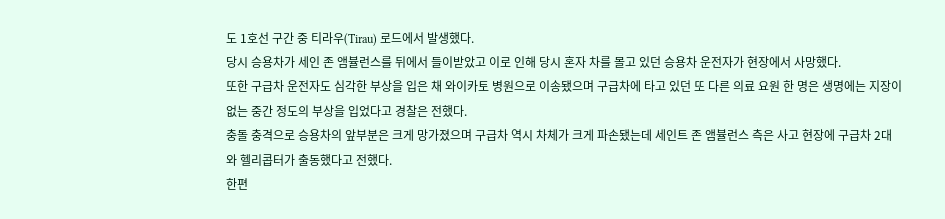도 1호선 구간 중 티라우(Tirau) 로드에서 발생했다.
당시 승용차가 세인 존 앰뷸런스를 뒤에서 들이받았고 이로 인해 당시 혼자 차를 몰고 있던 승용차 운전자가 현장에서 사망했다.
또한 구급차 운전자도 심각한 부상을 입은 채 와이카토 병원으로 이송됐으며 구급차에 타고 있던 또 다른 의료 요원 한 명은 생명에는 지장이 없는 중간 정도의 부상을 입었다고 경찰은 전했다.
충돌 충격으로 승용차의 앞부분은 크게 망가졌으며 구급차 역시 차체가 크게 파손됐는데 세인트 존 앰뷸런스 측은 사고 현장에 구급차 2대와 헬리콥터가 출동했다고 전했다.
한편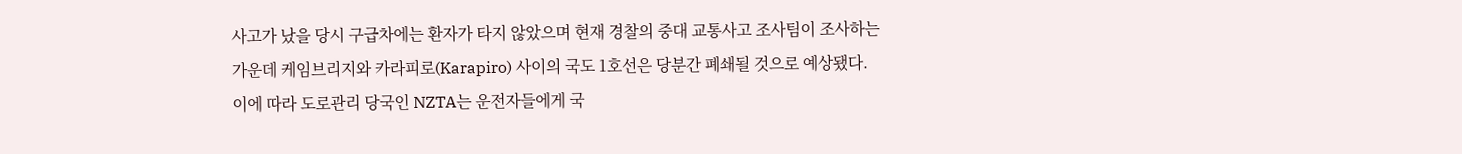사고가 났을 당시 구급차에는 환자가 타지 않았으며 현재 경찰의 중대 교통사고 조사팀이 조사하는 가운데 케임브리지와 카라피로(Karapiro) 사이의 국도 1호선은 당분간 폐쇄될 것으로 예상됐다.
이에 따라 도로관리 당국인 NZTA는 운전자들에게 국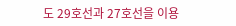도 29호선과 27호선을 이용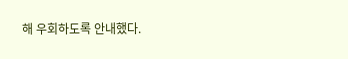해 우회하도록 안내했다.